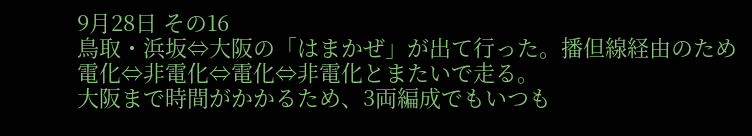9月28日 その16
鳥取・浜坂⇔大阪の「はまかぜ」が出て行った。播但線経由のため
電化⇔非電化⇔電化⇔非電化とまたいで走る。
大阪まで時間がかかるため、3両編成でもいつも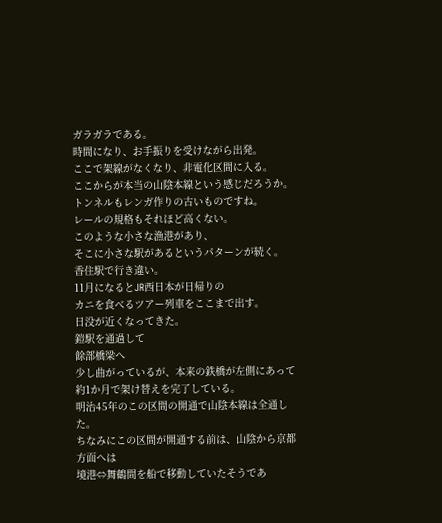ガラガラである。
時間になり、お手振りを受けながら出発。
ここで架線がなくなり、非電化区間に入る。
ここからが本当の山陰本線という感じだろうか。
トンネルもレンガ作りの古いものですね。
レールの規格もそれほど高くない。
このような小さな漁港があり、
そこに小さな駅があるというパターンが続く。
香住駅で行き違い。
11月になるとJR西日本が日帰りの
カニを食べるツアー列車をここまで出す。
日没が近くなってきた。
鎧駅を通過して
餘部橋梁へ
少し曲がっているが、本来の鉄橋が左側にあって
約1か月で架け替えを完了している。
明治45年のこの区間の開通で山陰本線は全通した。
ちなみにこの区間が開通する前は、山陰から京都方面へは
境港⇔舞鶴間を船で移動していたそうであ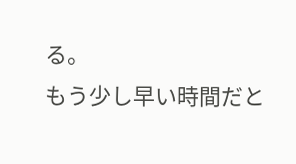る。
もう少し早い時間だと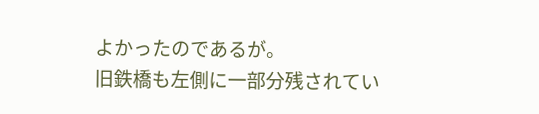よかったのであるが。
旧鉄橋も左側に一部分残されてい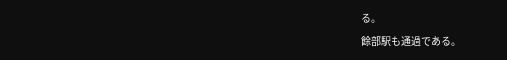る。
餘部駅も通過である。